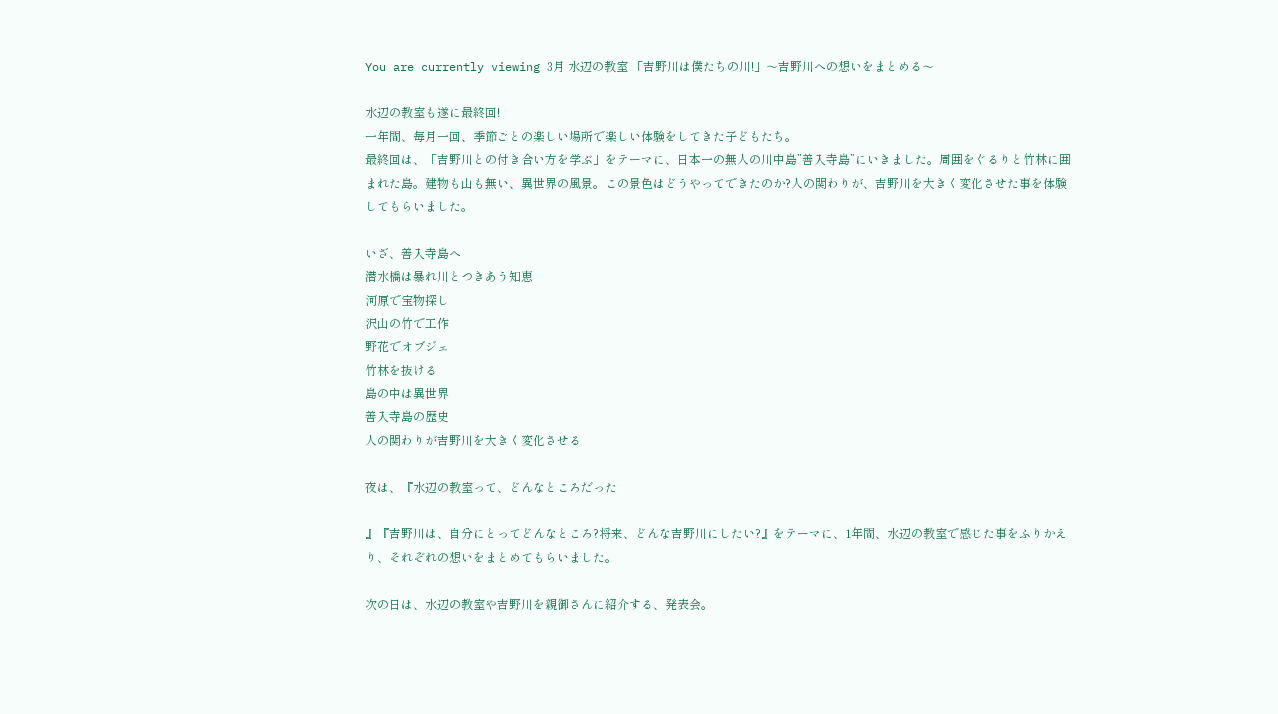You are currently viewing 3月 水辺の教室 「吉野川は僕たちの川!」〜吉野川への想いをまとめる〜

水辺の教室も遂に最終回!
一年間、毎月一回、季節ごとの楽しい場所で楽しい体験をしてきた子どもたち。
最終回は、「吉野川との付き合い方を学ぶ」をテーマに、日本一の無人の川中島”善入寺島”にいきました。周囲をぐるりと竹林に囲まれた島。建物も山も無い、異世界の風景。この景色はどうやってできたのか?人の関わりが、吉野川を大きく変化させた事を体験してもらいました。

いざ、善入寺島へ
潜水橋は暴れ川とつきあう知恵
河原で宝物探し
沢山の竹で工作
野花でオブジェ
竹林を抜ける
島の中は異世界
善入寺島の歴史
人の関わりが吉野川を大きく変化させる

夜は、『水辺の教室って、どんなところだった

』『吉野川は、自分にとってどんなところ?将来、どんな吉野川にしたい?』をテーマに、1年間、水辺の教室で感じた事をふりかえり、それぞれの想いをまとめてもらいました。

次の日は、水辺の教室や吉野川を親御さんに紹介する、発表会。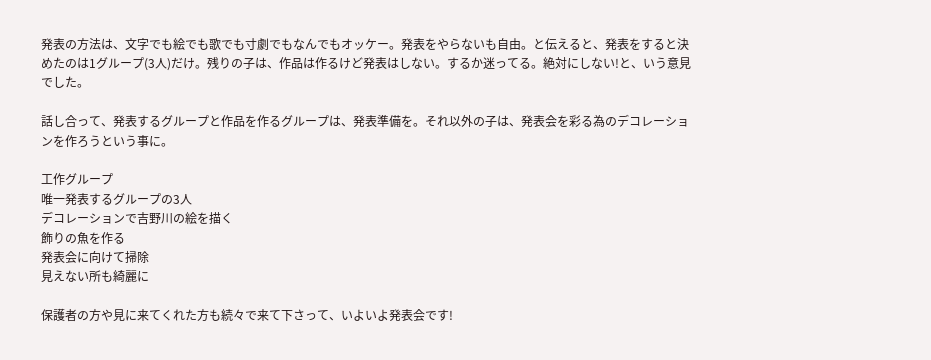発表の方法は、文字でも絵でも歌でも寸劇でもなんでもオッケー。発表をやらないも自由。と伝えると、発表をすると決めたのは1グループ(3人)だけ。残りの子は、作品は作るけど発表はしない。するか迷ってる。絶対にしない!と、いう意見でした。

話し合って、発表するグループと作品を作るグループは、発表準備を。それ以外の子は、発表会を彩る為のデコレーションを作ろうという事に。

工作グループ
唯一発表するグループの3人
デコレーションで吉野川の絵を描く
飾りの魚を作る
発表会に向けて掃除
見えない所も綺麗に

保護者の方や見に来てくれた方も続々で来て下さって、いよいよ発表会です!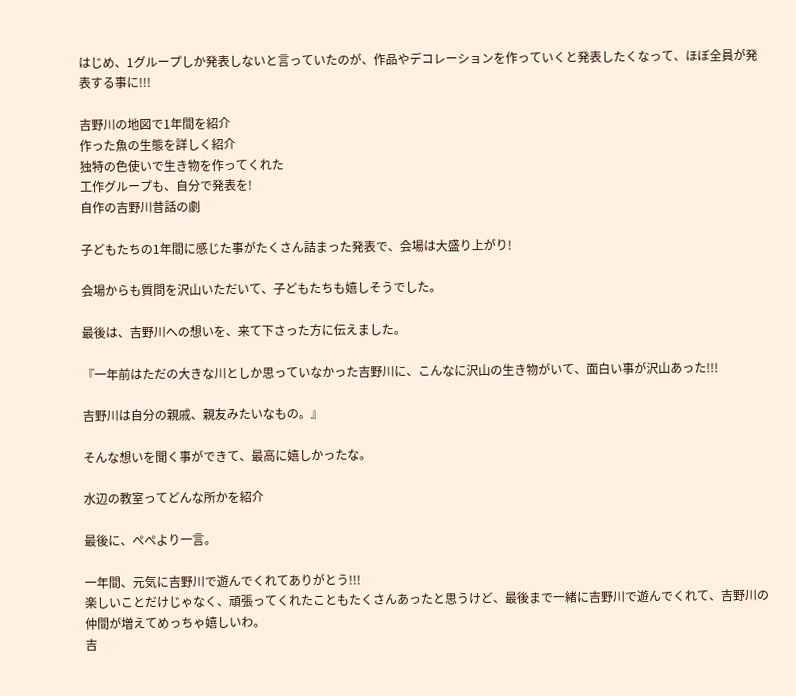はじめ、1グループしか発表しないと言っていたのが、作品やデコレーションを作っていくと発表したくなって、ほぼ全員が発表する事に!!!

吉野川の地図で1年間を紹介
作った魚の生態を詳しく紹介
独特の色使いで生き物を作ってくれた
工作グループも、自分で発表を!
自作の吉野川昔話の劇

子どもたちの1年間に感じた事がたくさん詰まった発表で、会場は大盛り上がり!

会場からも質問を沢山いただいて、子どもたちも嬉しそうでした。

最後は、吉野川への想いを、来て下さった方に伝えました。

『一年前はただの大きな川としか思っていなかった吉野川に、こんなに沢山の生き物がいて、面白い事が沢山あった!!!

吉野川は自分の親戚、親友みたいなもの。』

そんな想いを聞く事ができて、最高に嬉しかったな。

水辺の教室ってどんな所かを紹介

最後に、ぺぺより一言。

一年間、元気に吉野川で遊んでくれてありがとう!!!
楽しいことだけじゃなく、頑張ってくれたこともたくさんあったと思うけど、最後まで一緒に吉野川で遊んでくれて、吉野川の仲間が増えてめっちゃ嬉しいわ。
吉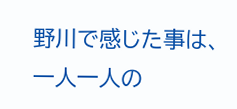野川で感じた事は、一人一人の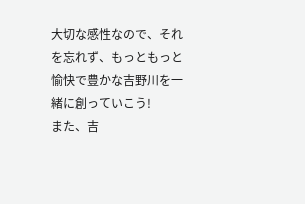大切な感性なので、それを忘れず、もっともっと愉快で豊かな吉野川を一緒に創っていこう!
また、吉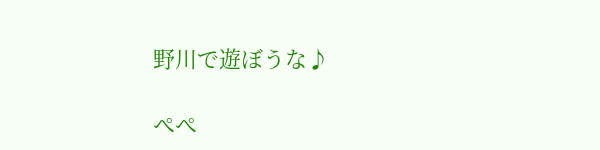野川で遊ぼうな♪

ぺぺ